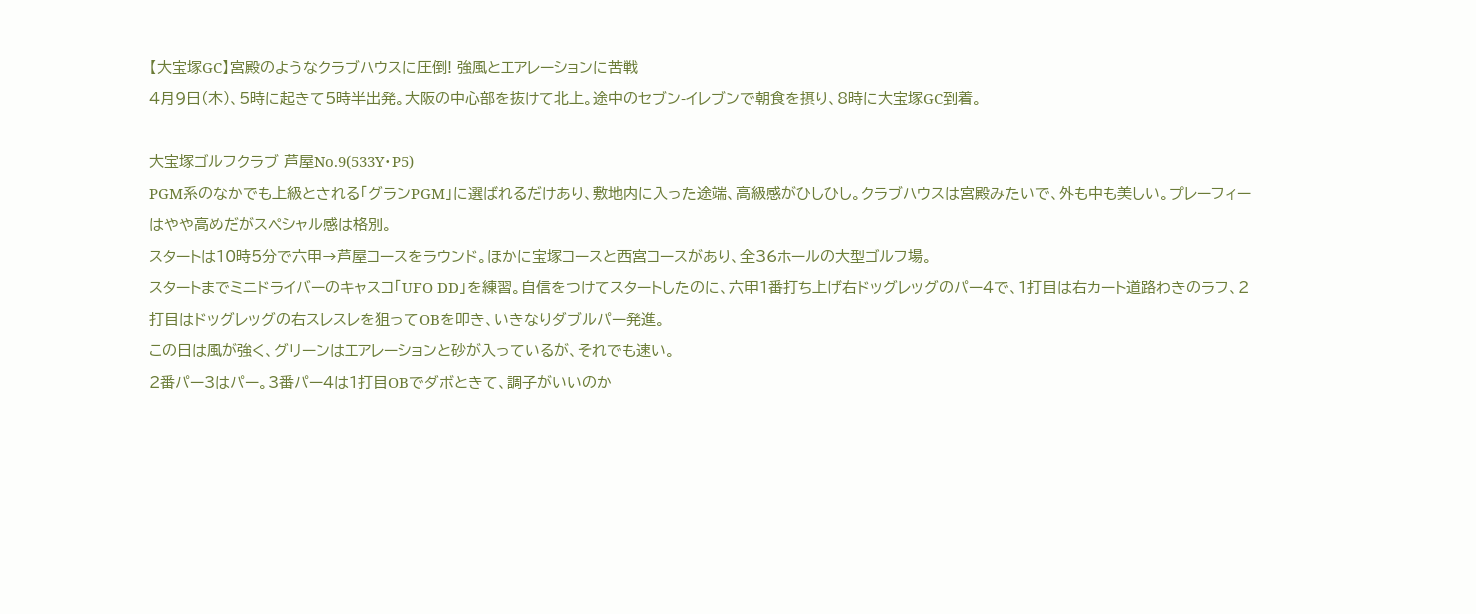【大宝塚GC】宮殿のようなクラブハウスに圧倒! 強風とエアレーションに苦戦
4月9日(木)、5時に起きて5時半出発。大阪の中心部を抜けて北上。途中のセブン-イレブンで朝食を摂り、8時に大宝塚GC到着。

大宝塚ゴルフクラブ 芦屋No.9(533Y・P5)
PGM系のなかでも上級とされる「グランPGM」に選ばれるだけあり、敷地内に入った途端、高級感がひしひし。クラブハウスは宮殿みたいで、外も中も美しい。プレーフィーはやや高めだがスペシャル感は格別。
スタートは10時5分で六甲→芦屋コースをラウンド。ほかに宝塚コースと西宮コースがあり、全36ホールの大型ゴルフ場。
スタートまでミニドライバーのキャスコ「UFO DD」を練習。自信をつけてスタートしたのに、六甲1番打ち上げ右ドッグレッグのパー4で、1打目は右カート道路わきのラフ、2打目はドッグレッグの右スレスレを狙ってOBを叩き、いきなりダブルパー発進。
この日は風が強く、グリーンはエアレーションと砂が入っているが、それでも速い。
2番パー3はパー。3番パー4は1打目OBでダボときて、調子がいいのか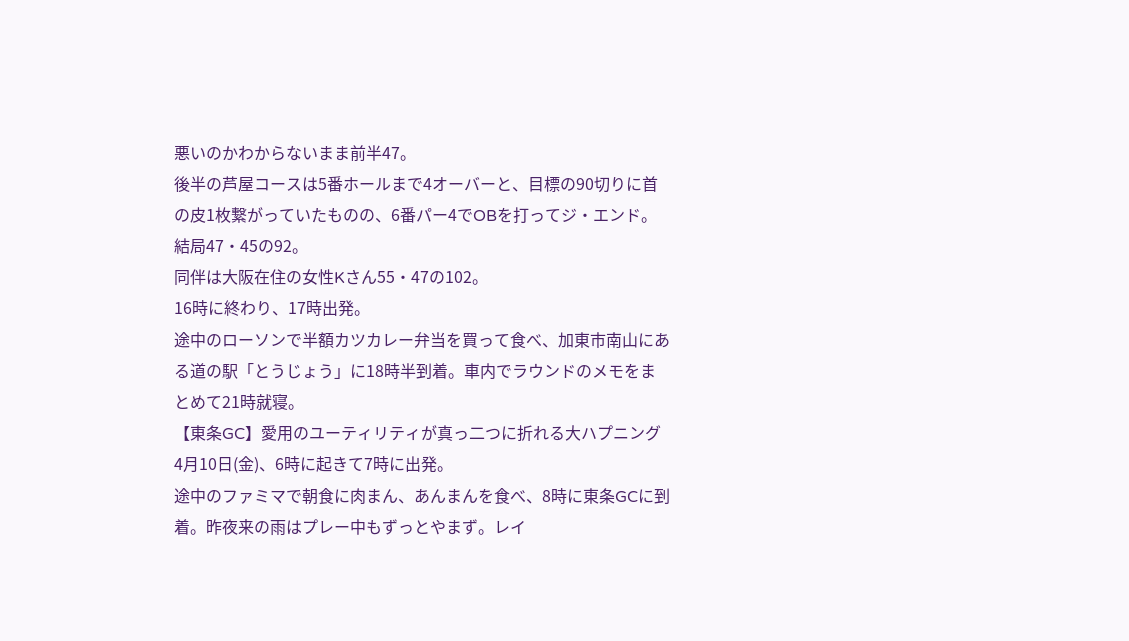悪いのかわからないまま前半47。
後半の芦屋コースは5番ホールまで4オーバーと、目標の90切りに首の皮1枚繋がっていたものの、6番パー4でOBを打ってジ・エンド。結局47・45の92。
同伴は大阪在住の女性Kさん55・47の102。
16時に終わり、17時出発。
途中のローソンで半額カツカレー弁当を買って食べ、加東市南山にある道の駅「とうじょう」に18時半到着。車内でラウンドのメモをまとめて21時就寝。
【東条GC】愛用のユーティリティが真っ二つに折れる大ハプニング
4月10日(金)、6時に起きて7時に出発。
途中のファミマで朝食に肉まん、あんまんを食べ、8時に東条GCに到着。昨夜来の雨はプレー中もずっとやまず。レイ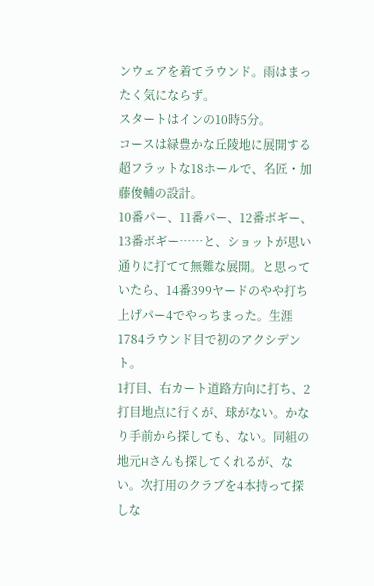ンウェアを着てラウンド。雨はまったく気にならず。
スタートはインの10時5分。
コースは緑豊かな丘陵地に展開する超フラットな18ホールで、名匠・加藤俊輔の設計。
10番パー、11番パー、12番ボギー、13番ボギー……と、ショットが思い通りに打てて無難な展開。と思っていたら、14番399ヤードのやや打ち上げパー4でやっちまった。生涯1784ラウンド目で初のアクシデント。
1打目、右カート道路方向に打ち、2打目地点に行くが、球がない。かなり手前から探しても、ない。同組の地元Hさんも探してくれるが、ない。次打用のクラブを4本持って探しな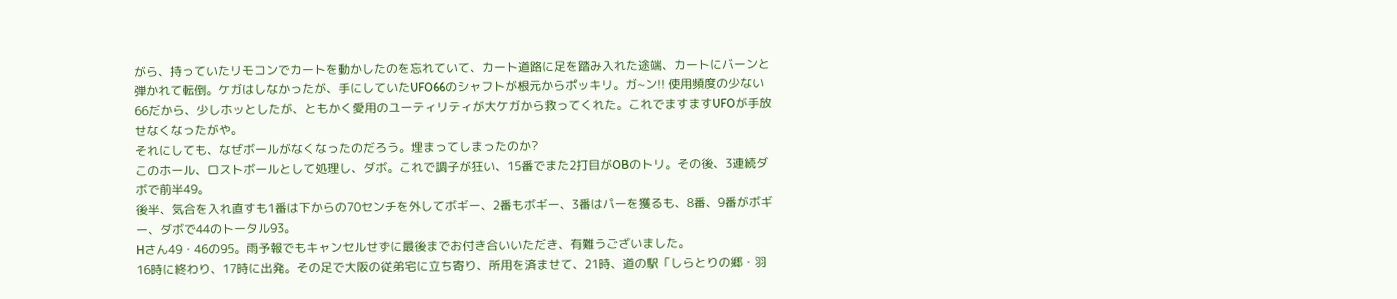がら、持っていたリモコンでカートを動かしたのを忘れていて、カート道路に足を踏み入れた途端、カートにバーンと弾かれて転倒。ケガはしなかったが、手にしていたUFO66のシャフトが根元からポッキリ。ガ~ン!! 使用頻度の少ない66だから、少しホッとしたが、ともかく愛用のユーティリティが大ケガから救ってくれた。これでますますUFOが手放せなくなったがや。
それにしても、なぜボールがなくなったのだろう。埋まってしまったのか?
このホール、ロストボールとして処理し、ダボ。これで調子が狂い、15番でまた2打目がOBのトリ。その後、3連続ダボで前半49。
後半、気合を入れ直すも1番は下からの70センチを外してボギー、2番もボギー、3番はパーを獲るも、8番、9番がボギー、ダボで44のトータル93。
Hさん49・46の95。雨予報でもキャンセルせずに最後までお付き合いいただき、有難うございました。
16時に終わり、17時に出発。その足で大阪の従弟宅に立ち寄り、所用を済ませて、21時、道の駅「しらとりの郷・羽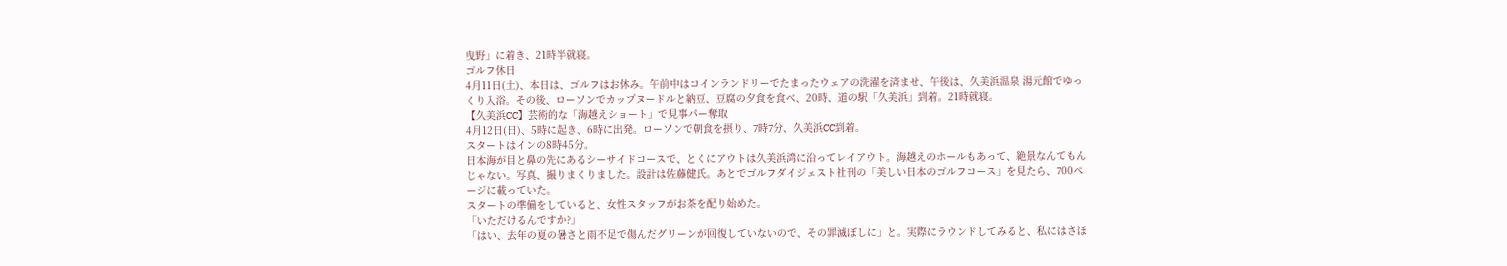曳野」に着き、21時半就寝。
ゴルフ休日
4月11日(土)、本日は、ゴルフはお休み。午前中はコインランドリーでたまったウェアの洗濯を済ませ、午後は、久美浜温泉 湯元館でゆっくり入浴。その後、ローソンでカップヌードルと納豆、豆腐の夕食を食べ、20時、道の駅「久美浜」到着。21時就寝。
【久美浜CC】芸術的な「海越えショート」で見事パー奪取
4月12日(日)、5時に起き、6時に出発。ローソンで朝食を摂り、7時7分、久美浜CC到着。
スタートはインの8時45分。
日本海が目と鼻の先にあるシーサイドコースで、とくにアウトは久美浜湾に沿ってレイアウト。海越えのホールもあって、絶景なんてもんじゃない。写真、撮りまくりました。設計は佐藤健氏。あとでゴルフダイジェスト社刊の「美しい日本のゴルフコース」を見たら、700ページに載っていた。
スタートの準備をしていると、女性スタッフがお茶を配り始めた。
「いただけるんですか?」
「はい、去年の夏の暑さと雨不足で傷んだグリーンが回復していないので、その罪滅ぼしに」と。実際にラウンドしてみると、私にはさほ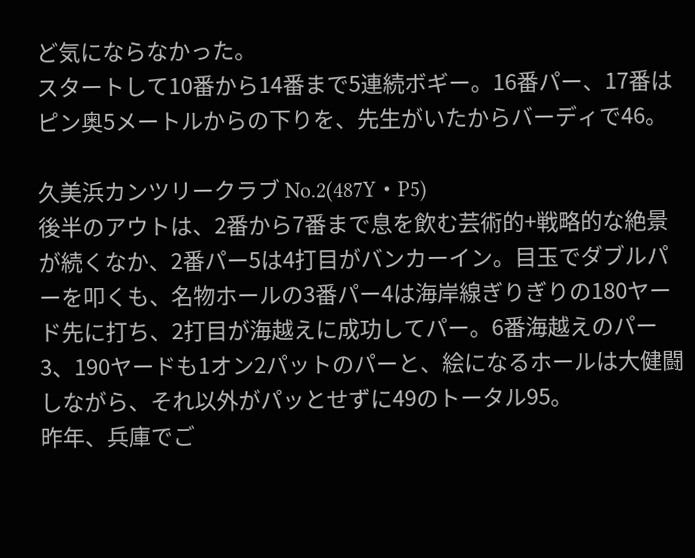ど気にならなかった。
スタートして10番から14番まで5連続ボギー。16番パー、17番はピン奥5メートルからの下りを、先生がいたからバーディで46。

久美浜カンツリークラブ No.2(487Y・P5)
後半のアウトは、2番から7番まで息を飲む芸術的+戦略的な絶景が続くなか、2番パー5は4打目がバンカーイン。目玉でダブルパーを叩くも、名物ホールの3番パー4は海岸線ぎりぎりの180ヤード先に打ち、2打目が海越えに成功してパー。6番海越えのパー3、190ヤードも1オン2パットのパーと、絵になるホールは大健闘しながら、それ以外がパッとせずに49のトータル95。
昨年、兵庫でご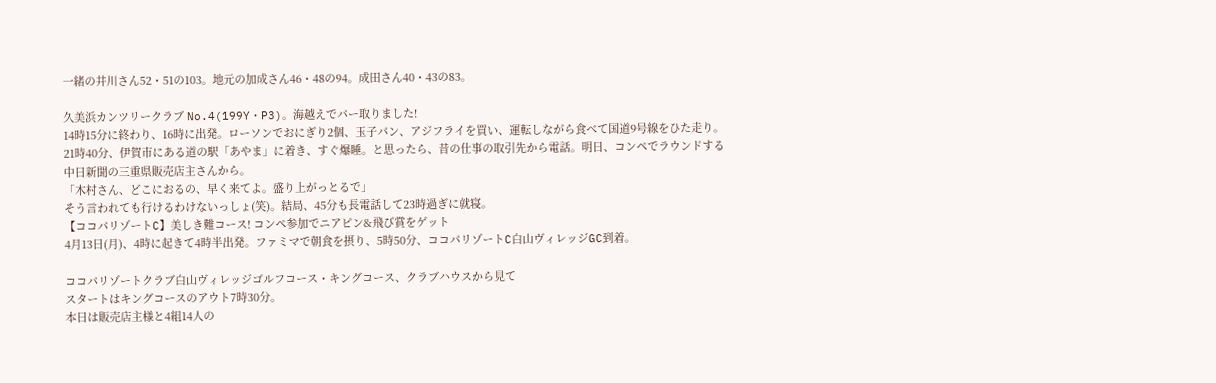一緒の井川さん52・51の103。地元の加成さん46・48の94。成田さん40・43の83。

久美浜カンツリークラブ No.4(199Y・P3)。海越えでパー取りました!
14時15分に終わり、16時に出発。ローソンでおにぎり2個、玉子パン、アジフライを買い、運転しながら食べて国道9号線をひた走り。
21時40分、伊賀市にある道の駅「あやま」に着き、すぐ爆睡。と思ったら、昔の仕事の取引先から電話。明日、コンペでラウンドする中日新聞の三重県販売店主さんから。
「木村さん、どこにおるの、早く来てよ。盛り上がっとるで」
そう言われても行けるわけないっしょ(笑)。結局、45分も長電話して23時過ぎに就寝。
【ココパリゾートC】美しき難コース! コンペ参加でニアピン&飛び賞をゲット
4月13日(月)、4時に起きて4時半出発。ファミマで朝食を摂り、5時50分、ココパリゾートC白山ヴィレッジGC到着。

ココパリゾートクラブ白山ヴィレッジゴルフコース・キングコース、クラブハウスから見て
スタートはキングコースのアウト7時30分。
本日は販売店主様と4組14人の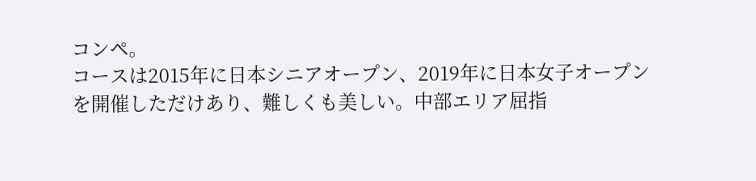コンペ。
コースは2015年に日本シニアオープン、2019年に日本女子オープンを開催しただけあり、難しくも美しい。中部エリア屈指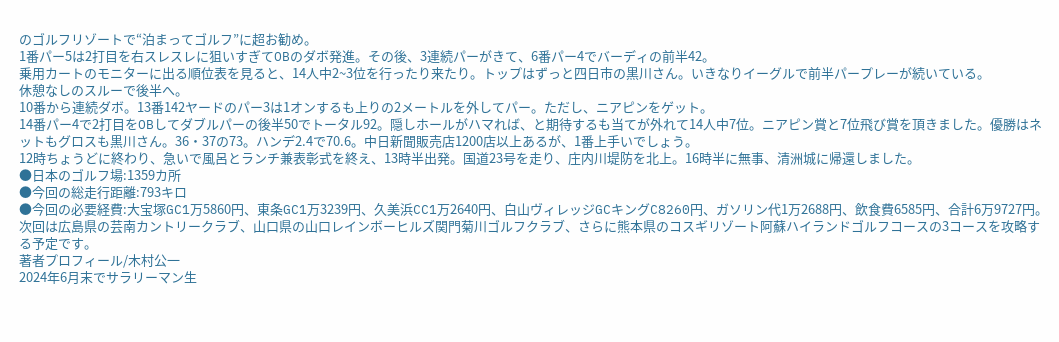のゴルフリゾートで“泊まってゴルフ”に超お勧め。
1番パー5は2打目を右スレスレに狙いすぎてOBのダボ発進。その後、3連続パーがきて、6番パー4でバーディの前半42。
乗用カートのモニターに出る順位表を見ると、14人中2~3位を行ったり来たり。トップはずっと四日市の黒川さん。いきなりイーグルで前半パープレーが続いている。
休憩なしのスルーで後半へ。
10番から連続ダボ。13番142ヤードのパー3は1オンするも上りの2メートルを外してパー。ただし、ニアピンをゲット。
14番パー4で2打目をOBしてダブルパーの後半50でトータル92。隠しホールがハマれば、と期待するも当てが外れて14人中7位。ニアピン賞と7位飛び賞を頂きました。優勝はネットもグロスも黒川さん。36・37の73。ハンデ2.4で70.6。中日新聞販売店1200店以上あるが、1番上手いでしょう。
12時ちょうどに終わり、急いで風呂とランチ兼表彰式を終え、13時半出発。国道23号を走り、庄内川堤防を北上。16時半に無事、清洲城に帰還しました。
●日本のゴルフ場:1359カ所
●今回の総走行距離:793キロ
●今回の必要経費:大宝塚GC1万5860円、東条GC1万3239円、久美浜CC1万2640円、白山ヴィレッジGCキングC8260円、ガソリン代1万2688円、飲食費6585円、合計6万9727円。
次回は広島県の芸南カントリークラブ、山口県の山口レインボーヒルズ関門菊川ゴルフクラブ、さらに熊本県のコスギリゾート阿蘇ハイランドゴルフコースの3コースを攻略する予定です。
著者プロフィール/木村公一
2024年6月末でサラリーマン生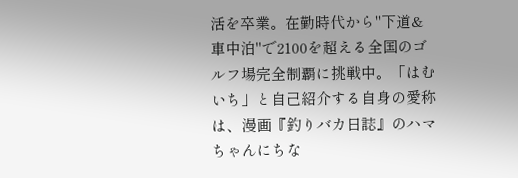活を卒業。在勤時代から"下道&車中泊"で2100を超える全国のゴルフ場完全制覇に挑戦中。「はむいち」と自己紹介する自身の愛称は、漫画『釣りバカ日誌』のハマちゃんにちな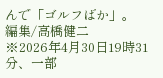んで「ゴルフばか」。
編集/高橋健二
※2026年4月30日19時31分、一部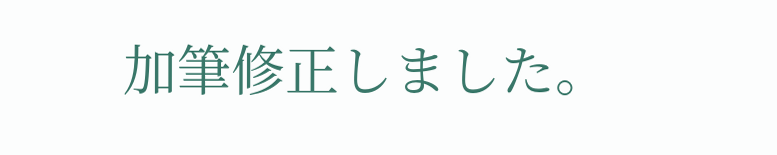加筆修正しました。